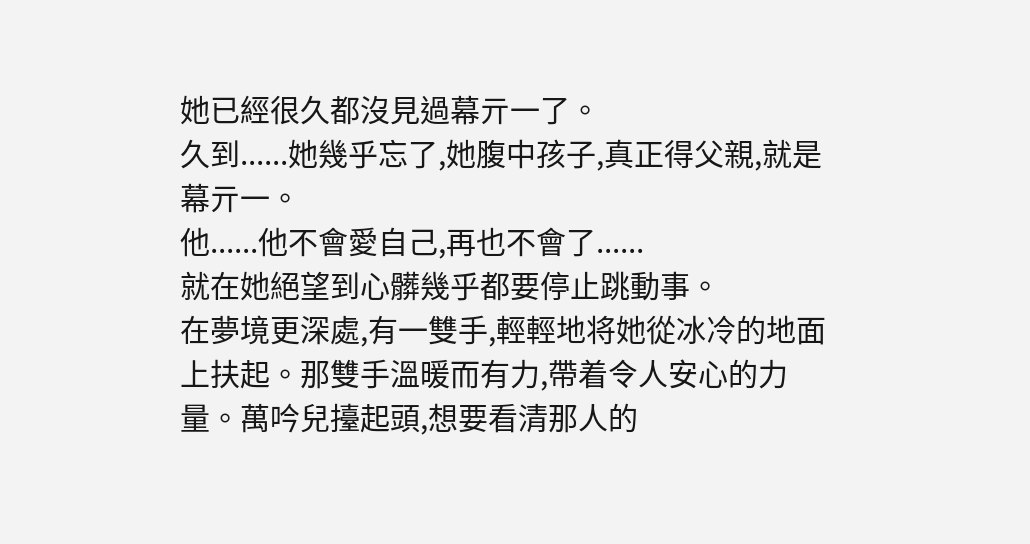她已經很久都沒見過幕亓一了。
久到......她幾乎忘了,她腹中孩子,真正得父親,就是幕亓一。
他......他不會愛自己,再也不會了......
就在她絕望到心髒幾乎都要停止跳動事。
在夢境更深處,有一雙手,輕輕地将她從冰冷的地面上扶起。那雙手溫暖而有力,帶着令人安心的力量。萬吟兒擡起頭,想要看清那人的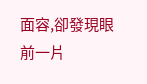面容,卻發現眼前一片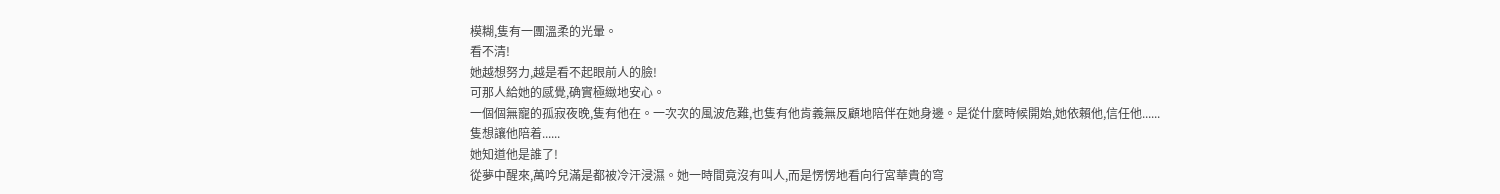模糊,隻有一團溫柔的光暈。
看不清!
她越想努力,越是看不起眼前人的臉!
可那人給她的感覺,确實極緻地安心。
一個個無寵的孤寂夜晚,隻有他在。一次次的風波危難,也隻有他肯義無反顧地陪伴在她身邊。是從什麼時候開始,她依賴他,信任他......
隻想讓他陪着......
她知道他是誰了!
從夢中醒來,萬吟兒滿是都被冷汗浸濕。她一時間竟沒有叫人,而是愣愣地看向行宮華貴的穹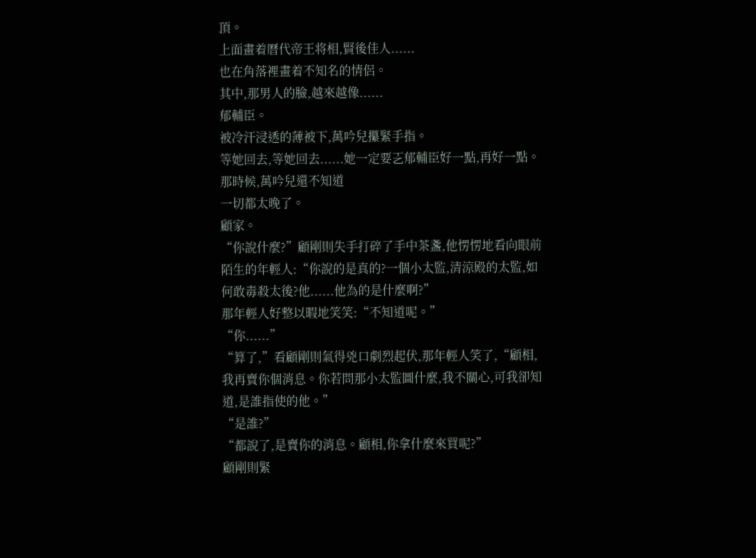頂。
上面畫着曆代帝王将相,賢後佳人......
也在角落裡畫着不知名的情侶。
其中,那男人的臉,越來越像......
郁輔臣。
被冷汗浸透的薄被下,萬吟兒攥緊手指。
等她回去,等她回去......她一定要㐉郁輔臣好一點,再好一點。
那時候,萬吟兒還不知道
一切都太晚了。
顧家。
“你說什麼?”顧剛則失手打碎了手中茶盞,他愣愣地看向眼前陌生的年輕人:“你說的是真的?一個小太監,清涼殿的太監,如何敢毒殺太後?他......他為的是什麼啊?”
那年輕人好整以暇地笑笑:“不知道呢。”
“你......”
“算了,”看顧剛則氣得兇口劇烈起伏,那年輕人笑了,“顧相,我再賣你個消息。你若問那小太監圖什麼,我不關心,可我卻知道,是誰指使的他。”
“是誰?”
“都說了,是賣你的消息。顧相,你拿什麼來買呢?”
顧剛則緊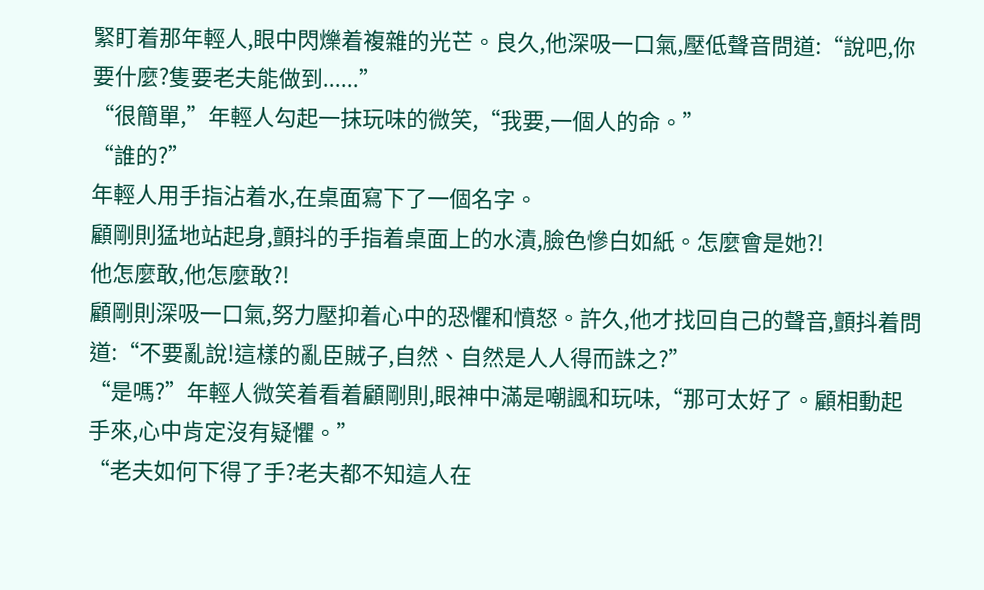緊盯着那年輕人,眼中閃爍着複雜的光芒。良久,他深吸一口氣,壓低聲音問道:“說吧,你要什麼?隻要老夫能做到......”
“很簡單,”年輕人勾起一抹玩味的微笑,“我要,一個人的命。”
“誰的?”
年輕人用手指沾着水,在桌面寫下了一個名字。
顧剛則猛地站起身,顫抖的手指着桌面上的水漬,臉色慘白如紙。怎麼會是她?!
他怎麼敢,他怎麼敢?!
顧剛則深吸一口氣,努力壓抑着心中的恐懼和憤怒。許久,他才找回自己的聲音,顫抖着問道:“不要亂說!這樣的亂臣賊子,自然、自然是人人得而誅之?”
“是嗎?”年輕人微笑着看着顧剛則,眼神中滿是嘲諷和玩味,“那可太好了。顧相動起手來,心中肯定沒有疑懼。”
“老夫如何下得了手?老夫都不知這人在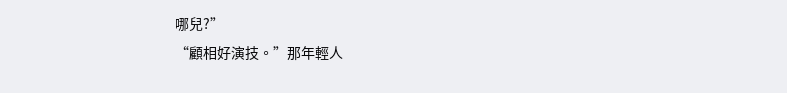哪兒?”
“顧相好演技。”那年輕人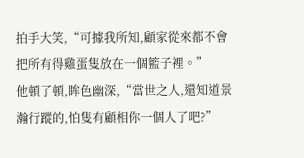拍手大笑,“可據我所知,顧家從來都不會把所有得雞蛋隻放在一個籃子裡。”
他頓了頓,眸色幽深,“當世之人,還知道景瀚行蹤的,怕隻有顧相你一個人了吧?”